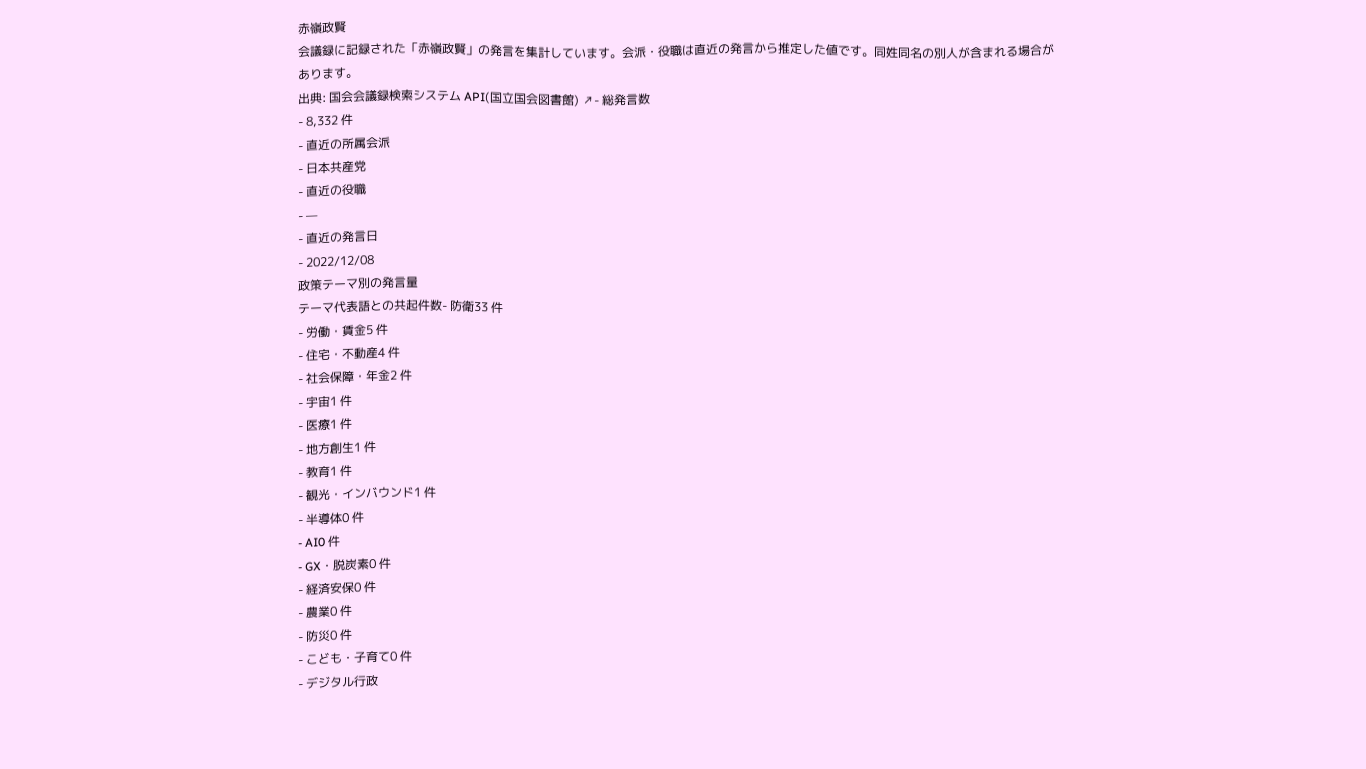赤嶺政賢
会議録に記録された「赤嶺政賢」の発言を集計しています。会派・役職は直近の発言から推定した値です。同姓同名の別人が含まれる場合があります。
出典: 国会会議録検索システム API(国立国会図書館) ↗- 総発言数
- 8,332 件
- 直近の所属会派
- 日本共産党
- 直近の役職
- —
- 直近の発言日
- 2022/12/08
政策テーマ別の発言量
テーマ代表語との共起件数- 防衛33 件
- 労働・賃金5 件
- 住宅・不動産4 件
- 社会保障・年金2 件
- 宇宙1 件
- 医療1 件
- 地方創生1 件
- 教育1 件
- 観光・インバウンド1 件
- 半導体0 件
- AI0 件
- GX・脱炭素0 件
- 経済安保0 件
- 農業0 件
- 防災0 件
- こども・子育て0 件
- デジタル行政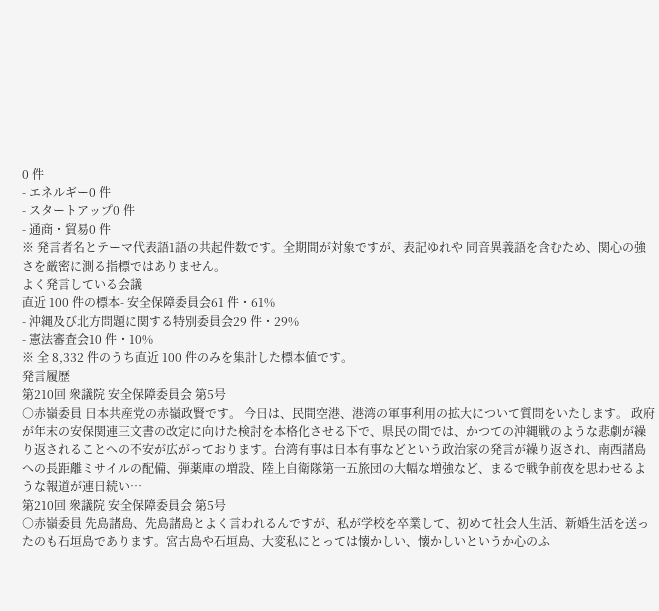0 件
- エネルギー0 件
- スタートアップ0 件
- 通商・貿易0 件
※ 発言者名とテーマ代表語1語の共起件数です。全期間が対象ですが、表記ゆれや 同音異義語を含むため、関心の強さを厳密に測る指標ではありません。
よく発言している会議
直近 100 件の標本- 安全保障委員会61 件・61%
- 沖縄及び北方問題に関する特別委員会29 件・29%
- 憲法審査会10 件・10%
※ 全 8,332 件のうち直近 100 件のみを集計した標本値です。
発言履歴
第210回 衆議院 安全保障委員会 第5号
○赤嶺委員 日本共産党の赤嶺政賢です。 今日は、民間空港、港湾の軍事利用の拡大について質問をいたします。 政府が年末の安保関連三文書の改定に向けた検討を本格化させる下で、県民の間では、かつての沖縄戦のような悲劇が繰り返されることへの不安が広がっております。台湾有事は日本有事などという政治家の発言が繰り返され、南西諸島への長距離ミサイルの配備、弾薬庫の増設、陸上自衛隊第一五旅団の大幅な増強など、まるで戦争前夜を思わせるような報道が連日続い…
第210回 衆議院 安全保障委員会 第5号
○赤嶺委員 先島諸島、先島諸島とよく言われるんですが、私が学校を卒業して、初めて社会人生活、新婚生活を送ったのも石垣島であります。宮古島や石垣島、大変私にとっては懐かしい、懐かしいというか心のふ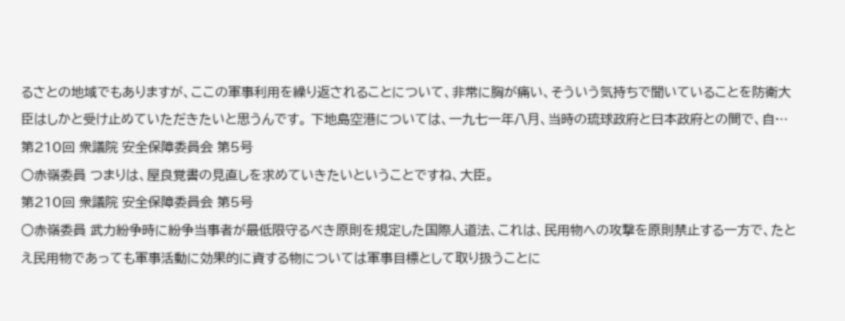るさとの地域でもありますが、ここの軍事利用を繰り返されることについて、非常に胸が痛い、そういう気持ちで聞いていることを防衛大臣はしかと受け止めていただきたいと思うんです。 下地島空港については、一九七一年八月、当時の琉球政府と日本政府との間で、自…
第210回 衆議院 安全保障委員会 第5号
○赤嶺委員 つまりは、屋良覚書の見直しを求めていきたいということですね、大臣。
第210回 衆議院 安全保障委員会 第5号
○赤嶺委員 武力紛争時に紛争当事者が最低限守るべき原則を規定した国際人道法、これは、民用物への攻撃を原則禁止する一方で、たとえ民用物であっても軍事活動に効果的に資する物については軍事目標として取り扱うことに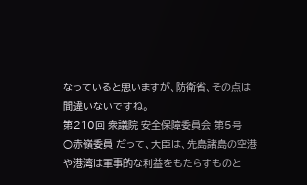なっていると思いますが、防衛省、その点は間違いないですね。
第210回 衆議院 安全保障委員会 第5号
○赤嶺委員 だって、大臣は、先島諸島の空港や港湾は軍事的な利益をもたらすものと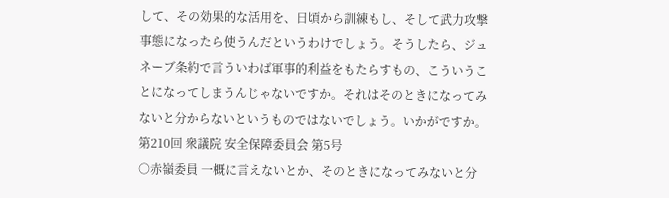して、その効果的な活用を、日頃から訓練もし、そして武力攻撃事態になったら使うんだというわけでしょう。そうしたら、ジュネーブ条約で言ういわば軍事的利益をもたらすもの、こういうことになってしまうんじゃないですか。それはそのときになってみないと分からないというものではないでしょう。いかがですか。
第210回 衆議院 安全保障委員会 第5号
○赤嶺委員 一概に言えないとか、そのときになってみないと分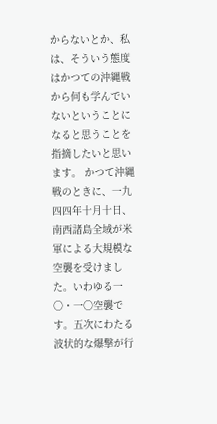からないとか、私は、そういう態度はかつての沖縄戦から何も学んでいないということになると思うことを指摘したいと思います。 かつて沖縄戦のときに、一九四四年十月十日、南西諸島全域が米軍による大規模な空襲を受けました。いわゆる一〇・一〇空襲です。五次にわたる波状的な爆撃が行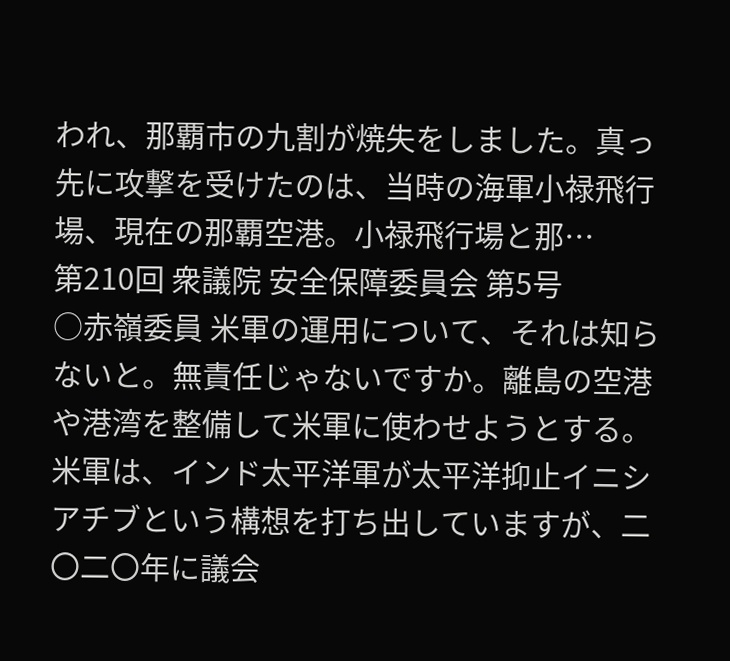われ、那覇市の九割が焼失をしました。真っ先に攻撃を受けたのは、当時の海軍小禄飛行場、現在の那覇空港。小禄飛行場と那…
第210回 衆議院 安全保障委員会 第5号
○赤嶺委員 米軍の運用について、それは知らないと。無責任じゃないですか。離島の空港や港湾を整備して米軍に使わせようとする。 米軍は、インド太平洋軍が太平洋抑止イニシアチブという構想を打ち出していますが、二〇二〇年に議会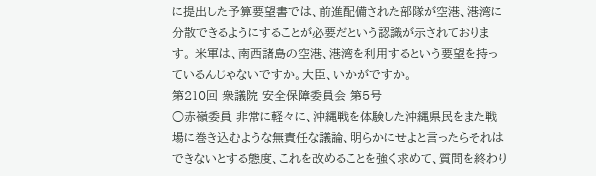に提出した予算要望書では、前進配備された部隊が空港、港湾に分散できるようにすることが必要だという認識が示されております。 米軍は、南西諸島の空港、港湾を利用するという要望を持っているんじゃないですか。大臣、いかがですか。
第210回 衆議院 安全保障委員会 第5号
○赤嶺委員 非常に軽々に、沖縄戦を体験した沖縄県民をまた戦場に巻き込むような無責任な議論、明らかにせよと言ったらそれはできないとする態度、これを改めることを強く求めて、質問を終わり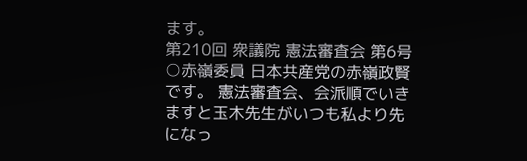ます。
第210回 衆議院 憲法審査会 第6号
○赤嶺委員 日本共産党の赤嶺政賢です。 憲法審査会、会派順でいきますと玉木先生がいつも私より先になっ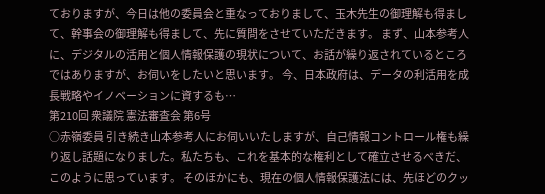ておりますが、今日は他の委員会と重なっておりまして、玉木先生の御理解も得まして、幹事会の御理解も得まして、先に質問をさせていただきます。 まず、山本参考人に、デジタルの活用と個人情報保護の現状について、お話が繰り返されているところではありますが、お伺いをしたいと思います。 今、日本政府は、データの利活用を成長戦略やイノベーションに資するも…
第210回 衆議院 憲法審査会 第6号
○赤嶺委員 引き続き山本参考人にお伺いいたしますが、自己情報コントロール権も繰り返し話題になりました。私たちも、これを基本的な権利として確立させるべきだ、このように思っています。 そのほかにも、現在の個人情報保護法には、先ほどのクッ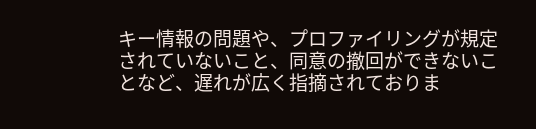キー情報の問題や、プロファイリングが規定されていないこと、同意の撤回ができないことなど、遅れが広く指摘されておりま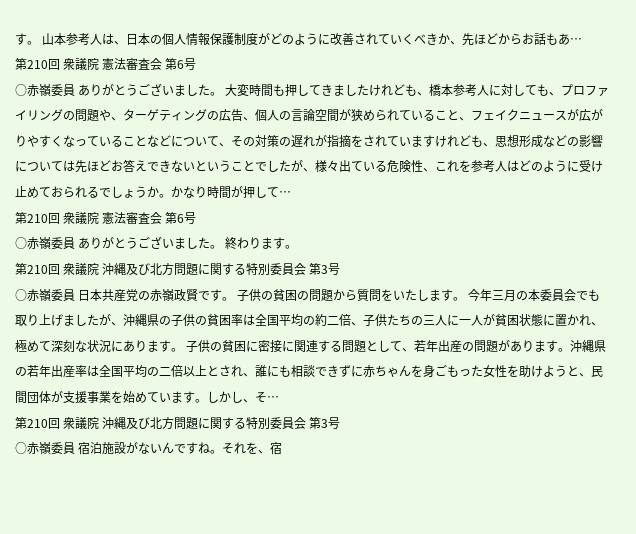す。 山本参考人は、日本の個人情報保護制度がどのように改善されていくべきか、先ほどからお話もあ…
第210回 衆議院 憲法審査会 第6号
○赤嶺委員 ありがとうございました。 大変時間も押してきましたけれども、橋本参考人に対しても、プロファイリングの問題や、ターゲティングの広告、個人の言論空間が狭められていること、フェイクニュースが広がりやすくなっていることなどについて、その対策の遅れが指摘をされていますけれども、思想形成などの影響については先ほどお答えできないということでしたが、様々出ている危険性、これを参考人はどのように受け止めておられるでしょうか。かなり時間が押して…
第210回 衆議院 憲法審査会 第6号
○赤嶺委員 ありがとうございました。 終わります。
第210回 衆議院 沖縄及び北方問題に関する特別委員会 第3号
○赤嶺委員 日本共産党の赤嶺政賢です。 子供の貧困の問題から質問をいたします。 今年三月の本委員会でも取り上げましたが、沖縄県の子供の貧困率は全国平均の約二倍、子供たちの三人に一人が貧困状態に置かれ、極めて深刻な状況にあります。 子供の貧困に密接に関連する問題として、若年出産の問題があります。沖縄県の若年出産率は全国平均の二倍以上とされ、誰にも相談できずに赤ちゃんを身ごもった女性を助けようと、民間団体が支援事業を始めています。しかし、そ…
第210回 衆議院 沖縄及び北方問題に関する特別委員会 第3号
○赤嶺委員 宿泊施設がないんですね。それを、宿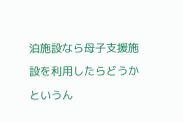泊施設なら母子支援施設を利用したらどうかというん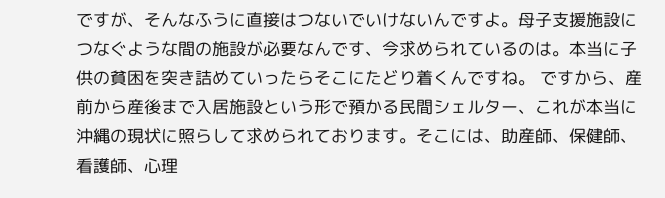ですが、そんなふうに直接はつないでいけないんですよ。母子支援施設につなぐような間の施設が必要なんです、今求められているのは。本当に子供の貧困を突き詰めていったらそこにたどり着くんですね。 ですから、産前から産後まで入居施設という形で預かる民間シェルター、これが本当に沖縄の現状に照らして求められております。そこには、助産師、保健師、看護師、心理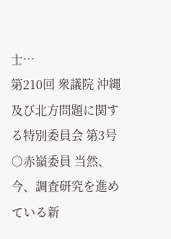士…
第210回 衆議院 沖縄及び北方問題に関する特別委員会 第3号
○赤嶺委員 当然、今、調査研究を進めている新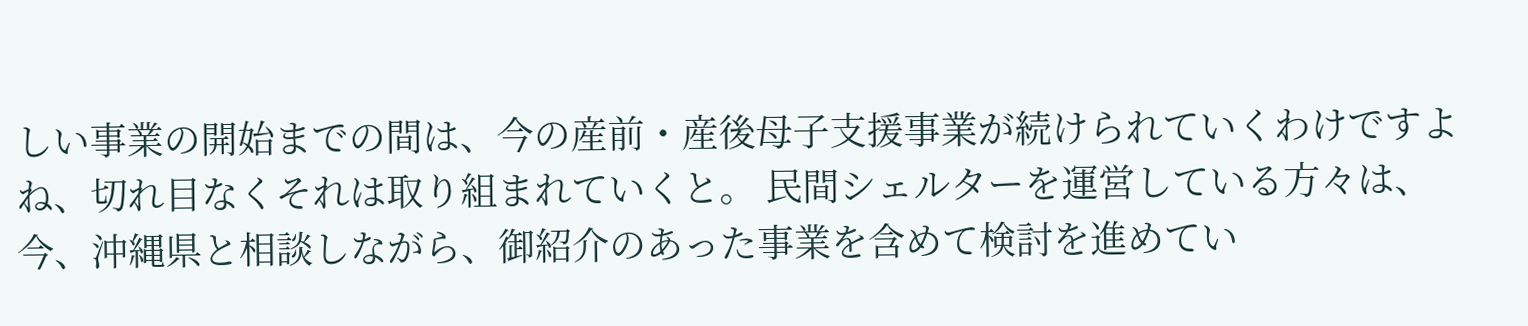しい事業の開始までの間は、今の産前・産後母子支援事業が続けられていくわけですよね、切れ目なくそれは取り組まれていくと。 民間シェルターを運営している方々は、今、沖縄県と相談しながら、御紹介のあった事業を含めて検討を進めてい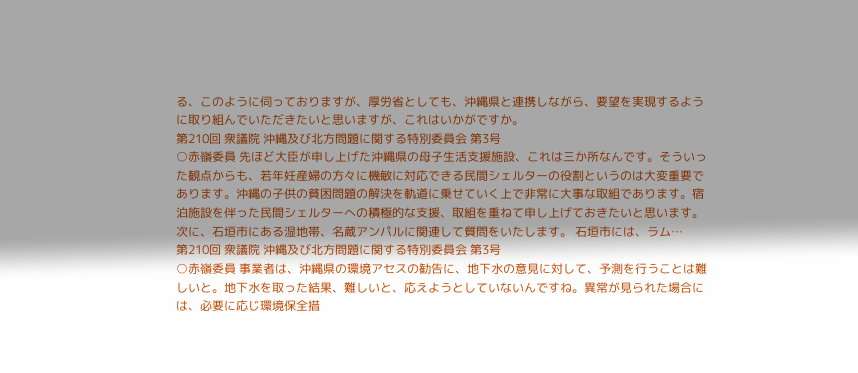る、このように伺っておりますが、厚労省としても、沖縄県と連携しながら、要望を実現するように取り組んでいただきたいと思いますが、これはいかがですか。
第210回 衆議院 沖縄及び北方問題に関する特別委員会 第3号
○赤嶺委員 先ほど大臣が申し上げた沖縄県の母子生活支援施設、これは三か所なんです。そういった観点からも、若年妊産婦の方々に機敏に対応できる民間シェルターの役割というのは大変重要であります。沖縄の子供の貧困問題の解決を軌道に乗せていく上で非常に大事な取組であります。宿泊施設を伴った民間シェルターへの積極的な支援、取組を重ねて申し上げておきたいと思います。 次に、石垣市にある湿地帯、名蔵アンパルに関連して質問をいたします。 石垣市には、ラム…
第210回 衆議院 沖縄及び北方問題に関する特別委員会 第3号
○赤嶺委員 事業者は、沖縄県の環境アセスの勧告に、地下水の意見に対して、予測を行うことは難しいと。地下水を取った結果、難しいと、応えようとしていないんですね。異常が見られた場合には、必要に応じ環境保全措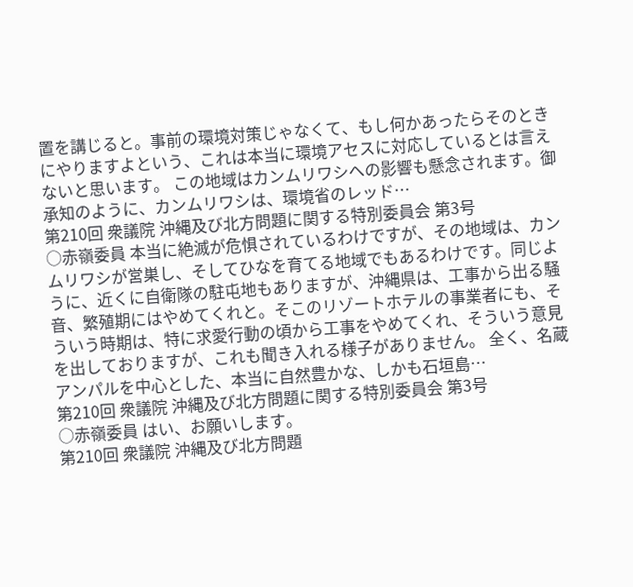置を講じると。事前の環境対策じゃなくて、もし何かあったらそのときにやりますよという、これは本当に環境アセスに対応しているとは言えないと思います。 この地域はカンムリワシへの影響も懸念されます。御承知のように、カンムリワシは、環境省のレッド…
第210回 衆議院 沖縄及び北方問題に関する特別委員会 第3号
○赤嶺委員 本当に絶滅が危惧されているわけですが、その地域は、カンムリワシが営巣し、そしてひなを育てる地域でもあるわけです。同じように、近くに自衛隊の駐屯地もありますが、沖縄県は、工事から出る騒音、繁殖期にはやめてくれと。そこのリゾートホテルの事業者にも、そういう時期は、特に求愛行動の頃から工事をやめてくれ、そういう意見を出しておりますが、これも聞き入れる様子がありません。 全く、名蔵アンパルを中心とした、本当に自然豊かな、しかも石垣島…
第210回 衆議院 沖縄及び北方問題に関する特別委員会 第3号
○赤嶺委員 はい、お願いします。
第210回 衆議院 沖縄及び北方問題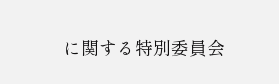に関する特別委員会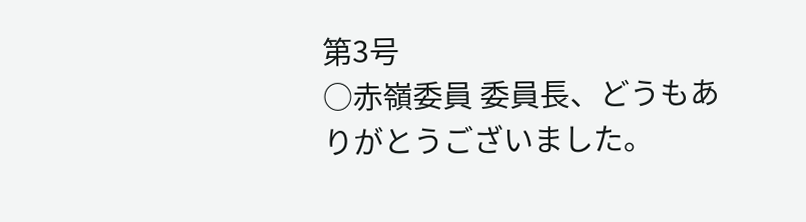第3号
○赤嶺委員 委員長、どうもありがとうございました。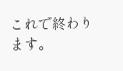これで終わります。